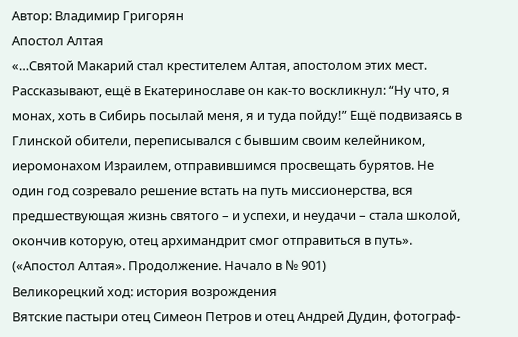Автор: Владимир Григорян
Апостол Алтая
«…Святой Макарий стал крестителем Алтая, апостолом этих мест. Рассказывают, ещё в Екатеринославе он как-то воскликнул: “Ну что, я монах, хоть в Сибирь посылай меня, я и туда пойду!” Ещё подвизаясь в Глинской обители, переписывался с бывшим своим келейником, иеромонахом Израилем, отправившимся просвещать бурятов. Не один год созревало решение встать на путь миссионерства, вся предшествующая жизнь святого – и успехи, и неудачи – стала школой, окончив которую, отец архимандрит смог отправиться в путь». («Апостол Алтая». Продолжение. Начало в № 901)
Великорецкий ход: история возрождения
Вятские пастыри отец Симеон Петров и отец Андрей Дудин, фотограф-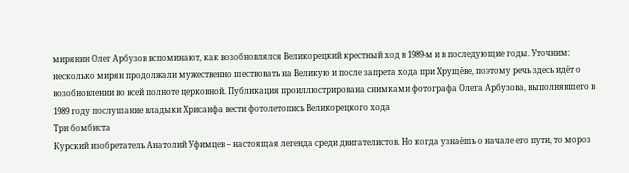мирянин Олег Арбузов вспоминают, как возобновлялся Великорецкий крестный ход в 1989-м и в последующие годы. Уточним: несколько мирян продолжали мужественно шествовать на Великую и после запрета хода при Хрущёве, поэтому речь здесь идёт о возобновлении во всей полноте церковной. Публикация проиллюстрирована снимками фотографа Олега Арбузова, выполнявшего в 1989 году послушание владыки Хрисанфа вести фотолетопись Великорецкого хода
Три бомбиста
Курский изобретатель Анатолий Уфимцев – настоящая легенда среди двигателистов. Но когда узнаёшь о начале его пути, то мороз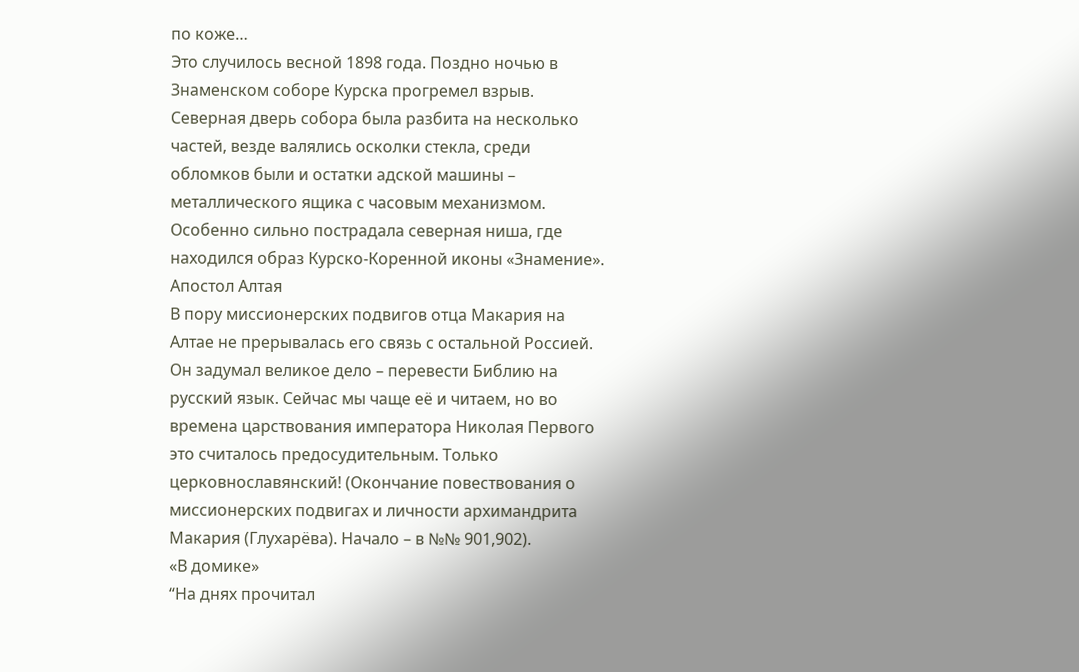по коже…
Это случилось весной 1898 года. Поздно ночью в Знаменском соборе Курска прогремел взрыв. Северная дверь собора была разбита на несколько частей, везде валялись осколки стекла, среди обломков были и остатки адской машины – металлического ящика с часовым механизмом. Особенно сильно пострадала северная ниша, где находился образ Курско-Коренной иконы «Знамение».
Апостол Алтая
В пору миссионерских подвигов отца Макария на Алтае не прерывалась его связь с остальной Россией. Он задумал великое дело – перевести Библию на русский язык. Сейчас мы чаще её и читаем, но во времена царствования императора Николая Первого это считалось предосудительным. Только церковнославянский! (Окончание повествования о миссионерских подвигах и личности архимандрита Макария (Глухарёва). Начало – в №№ 901,902).
«В домике»
“На днях прочитал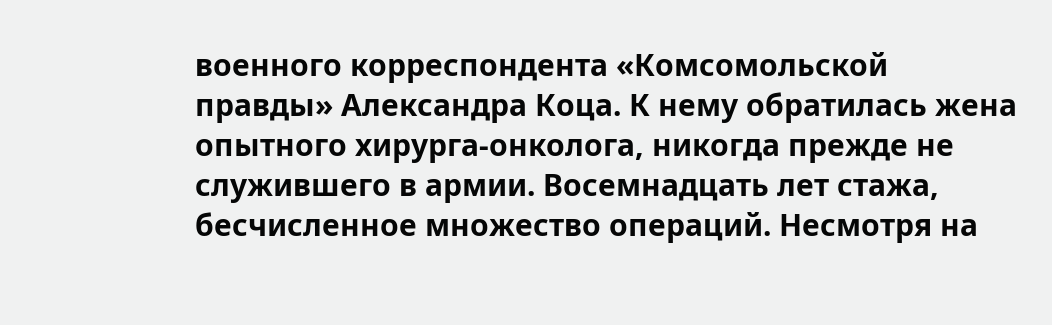военного корреспондента «Комсомольской правды» Александра Коца. К нему обратилась жена опытного хирурга-онколога, никогда прежде не служившего в армии. Восемнадцать лет стажа, бесчисленное множество операций. Несмотря на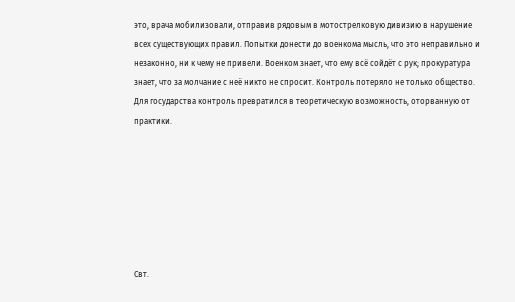это, врача мобилизовали, отправив рядовым в мотострелковую дивизию в нарушение всех существующих правил. Попытки донести до военкома мысль, что это неправильно и незаконно, ни к чему не привели. Военком знает, что ему всё сойдёт с рук; прокуратура знает, что за молчание с неё никто не спросит. Контроль потеряло не только общество. Для государства контроль превратился в теоретическую возможность, оторванную от практики.







Свт.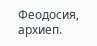Феодосия, архиеп.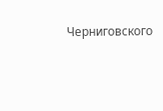Черниговского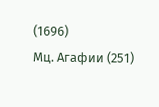(1696)
Мц. Агафии (251)